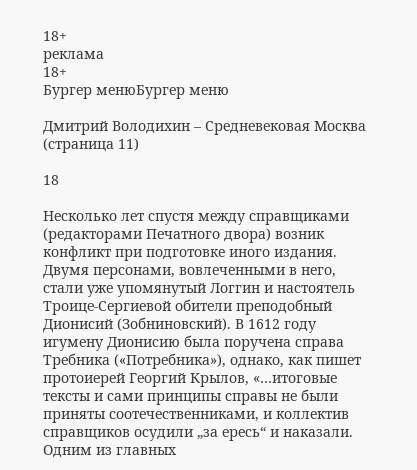18+
реклама
18+
Бургер менюБургер меню

Дмитрий Володихин – Средневековая Москва (страница 11)

18

Несколько лет спустя между справщиками (редакторами Печатного двора) возник конфликт при подготовке иного издания. Двумя персонами, вовлеченными в него, стали уже упомянутый Логгин и настоятель Троице-Сергиевой обители преподобный Дионисий (Зобниновский). В 1612 году игумену Дионисию была поручена справа Требника («Потребника»), однако, как пишет протоиерей Георгий Крылов, «…итоговые тексты и сами принципы справы не были приняты соотечественниками, и коллектив справщиков осудили „за ересь“ и наказали. Одним из главных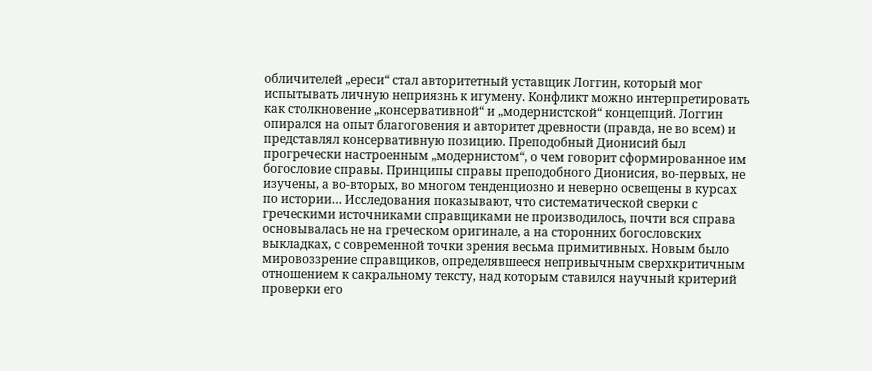обличителей „ереси“ стал авторитетный уставщик Логгин, который мог испытывать личную неприязнь к игумену. Конфликт можно интерпретировать как столкновение „консервативной“ и „модернистской“ концепций. Логгин опирался на опыт благоговения и авторитет древности (правда, не во всем) и представлял консервативную позицию. Преподобный Дионисий был прогречески настроенным „модернистом“, о чем говорит сформированное им богословие справы. Принципы справы преподобного Дионисия, во-первых, не изучены, а во-вторых, во многом тенденциозно и неверно освещены в курсах по истории… Исследования показывают, что систематической сверки с греческими источниками справщиками не производилось, почти вся справа основывалась не на греческом оригинале, а на сторонних богословских выкладках, с современной точки зрения весьма примитивных. Новым было мировоззрение справщиков, определявшееся непривычным сверхкритичным отношением к сакральному тексту, над которым ставился научный критерий проверки его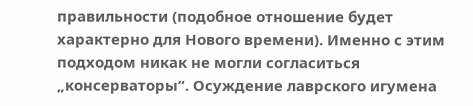правильности (подобное отношение будет характерно для Нового времени). Именно с этим подходом никак не могли согласиться „консерваторы“. Осуждение лаврского игумена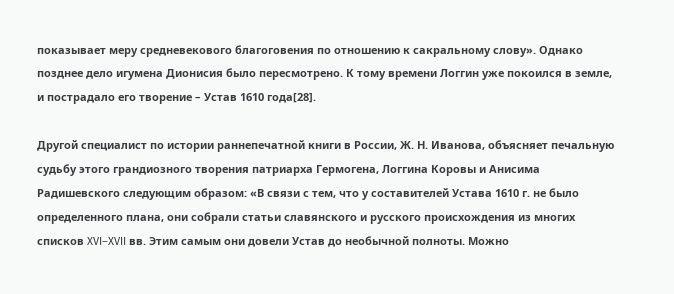показывает меру средневекового благоговения по отношению к сакральному слову». Однако позднее дело игумена Дионисия было пересмотрено. К тому времени Логгин уже покоился в земле, и пострадало его творение – Устав 1610 года[28].

Другой специалист по истории раннепечатной книги в России, Ж. Н. Иванова, объясняет печальную судьбу этого грандиозного творения патриарха Гермогена, Логгина Коровы и Анисима Радишевского следующим образом: «В связи с тем, что у составителей Устава 1610 г. не было определенного плана, они собрали статьи славянского и русского происхождения из многих списков XVI–XVII вв. Этим самым они довели Устав до необычной полноты. Можно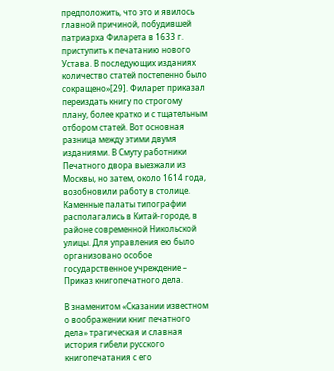предположить, что это и явилось главной причиной, побудившей патриарха Филарета в 1633 г. приступить к печатанию нового Устава. В последующих изданиях количество статей постепенно было сокращено»[29]. Филарет приказал переиздать книгу по строгому плану, более кратко и с тщательным отбором статей. Вот основная разница между этими двумя изданиями. В Смуту работники Печатного двора выезжали из Москвы, но затем, около 1614 года, возобновили работу в столице. Каменные палаты типографии располагались в Китай-городе, в районе современной Никольской улицы. Для управления ею было организовано особое государственное учреждение – Приказ книгопечатного дела.

В знаменитом «Сказании известном о воображении книг печатного дела» трагическая и славная история гибели русского книгопечатания с его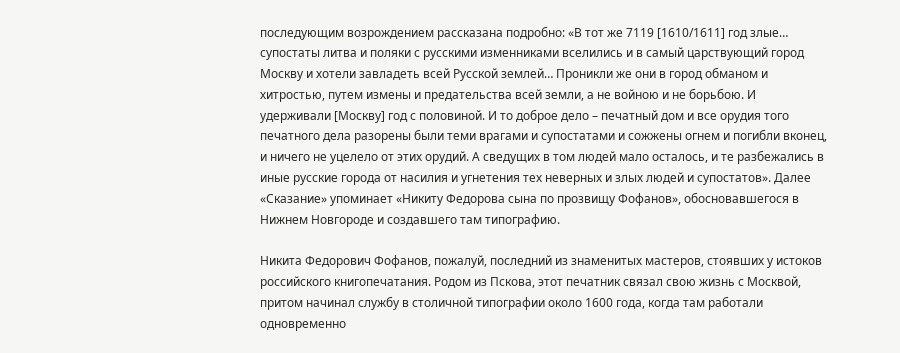последующим возрождением рассказана подробно: «В тот же 7119 [1610/1611] год злые… супостаты литва и поляки с русскими изменниками вселились и в самый царствующий город Москву и хотели завладеть всей Русской землей… Проникли же они в город обманом и хитростью, путем измены и предательства всей земли, а не войною и не борьбою. И удерживали [Москву] год с половиной. И то доброе дело – печатный дом и все орудия того печатного дела разорены были теми врагами и супостатами и сожжены огнем и погибли вконец, и ничего не уцелело от этих орудий. А сведущих в том людей мало осталось, и те разбежались в иные русские города от насилия и угнетения тех неверных и злых людей и супостатов». Далее «Сказание» упоминает «Никиту Федорова сына по прозвищу Фофанов», обосновавшегося в Нижнем Новгороде и создавшего там типографию.

Никита Федорович Фофанов, пожалуй, последний из знаменитых мастеров, стоявших у истоков российского книгопечатания. Родом из Пскова, этот печатник связал свою жизнь с Москвой, притом начинал службу в столичной типографии около 1600 года, когда там работали одновременно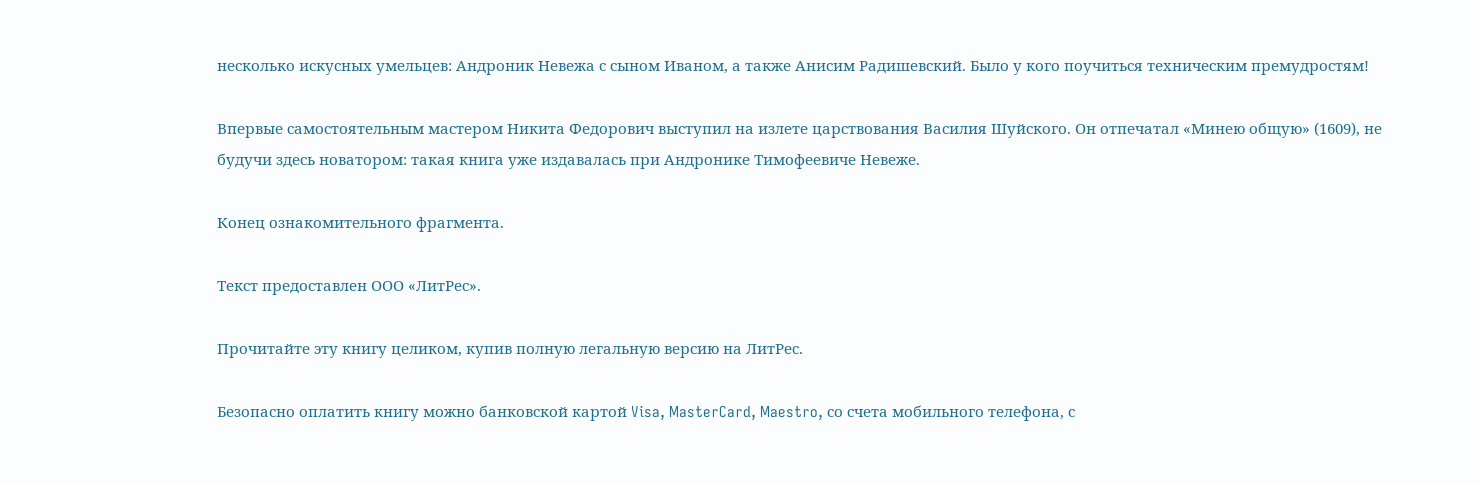несколько искусных умельцев: Андроник Невежа с сыном Иваном, а также Анисим Радишевский. Было у кого поучиться техническим премудростям!

Впервые самостоятельным мастером Никита Федорович выступил на излете царствования Василия Шуйского. Он отпечатал «Минею общую» (1609), не будучи здесь новатором: такая книга уже издавалась при Андронике Тимофеевиче Невеже.

Конец ознакомительного фрагмента.

Текст предоставлен ООО «ЛитРес».

Прочитайте эту книгу целиком, купив полную легальную версию на ЛитРес.

Безопасно оплатить книгу можно банковской картой Visa, MasterCard, Maestro, со счета мобильного телефона, с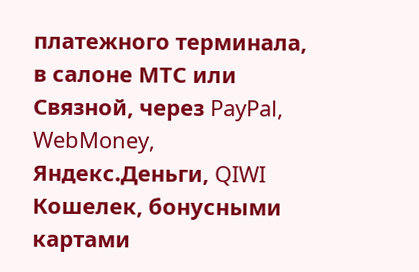платежного терминала, в салоне МТС или Связной, через PayPal, WebMoney, Яндекс.Деньги, QIWI Кошелек, бонусными картами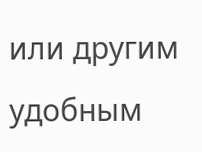или другим удобным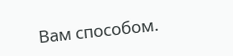Вам способом.